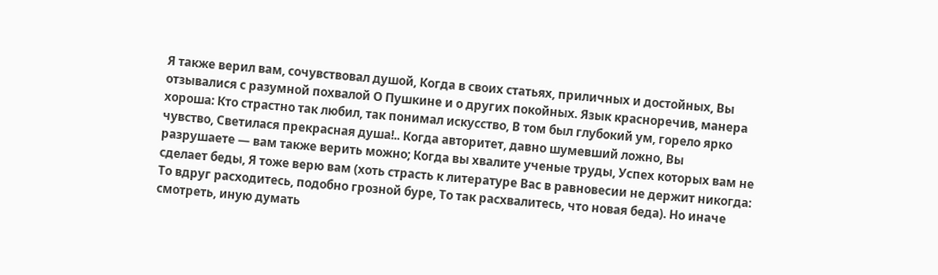Я также верил вам, сочувствовал душой, Когда в своих статьях, приличных и достойных, Вы отзывалися с разумной похвалой О Пушкине и о других покойных. Язык красноречив, манера хороша: Кто страстно так любил, так понимал искусство, В том был глубокий ум, горело ярко чувство, Светилася прекрасная душа!.. Когда авторитет, давно шумевший ложно, Вы разрушаете — вам также верить можно; Когда вы хвалите ученые труды, Успех которых вам не сделает беды, Я тоже верю вам (хоть страсть к литературе Вас в равновесии не держит никогда: То вдруг расходитесь, подобно грозной буре, То так расхвалитесь, что новая беда). Но иначе смотреть, иную думать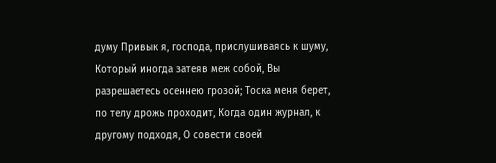думу Привык я, господа, прислушиваясь к шуму, Который иногда затеяв меж собой, Вы разрешаетесь осеннею грозой; Тоска меня берет, по телу дрожь проходит, Когда один журнал, к другому подходя, О совести своей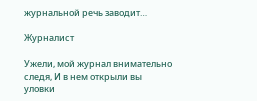журнальной речь заводит…

Журналист

Ужели, мой журнал внимательно следя, И в нем открыли вы уловки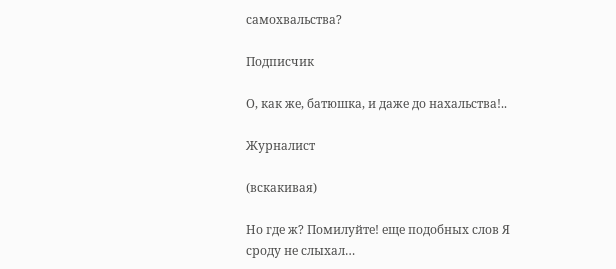самохвальства?

Подписчик

О, как же, батюшка, и даже до нахальства!..

Журналист

(вскакивая)

Но где ж? Помилуйте! еще подобных слов Я сроду не слыхал…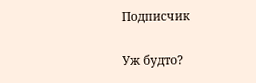Подписчик

Уж будто?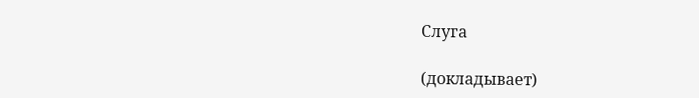Слуга

(докладывает)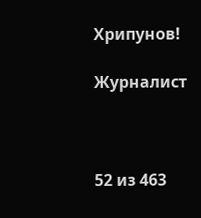Хрипунов!

Журналист



52 из 463